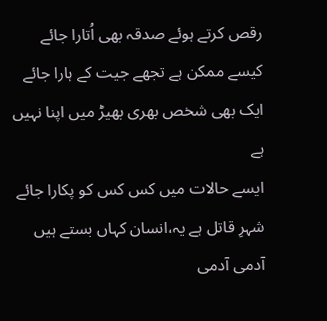رقص کرتے ہوئے صدقہ بھی اُتارا جائے
کیسے ممکن ہے تجھے جیت کے ہارا جائے
ایک بھی شخص بھری بھیڑ میں اپنا نہیں ہے
ایسے حالات میں کس کس کو پکارا جائے
شہرِ قاتل ہے یہ،انسان کہاں بستے ہیں
آدمی آدمی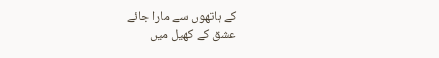کے ہاتھوں سے مارا جائے
عشق کے کھیل میں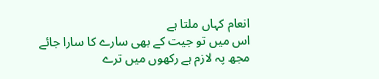انعام کہاں ملتا ہے
اس میں تو جیت کے بھی سارے کا سارا جائے
مجھ پہ لازم ہے رکھوں میں ترے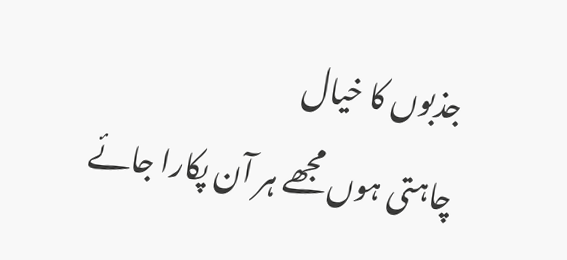جذبوں کا خیال
چاہتی ہوں مجھے ہر آن پکارا جائے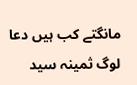مانگتے کب ہیں دعا لوگ ثمینہ سید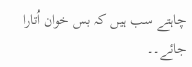چاہتے سب ہیں کہ بس خوان اُتارا جائے۔۔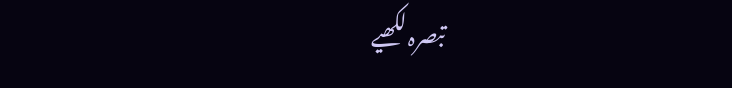تبصرہ لکھیے